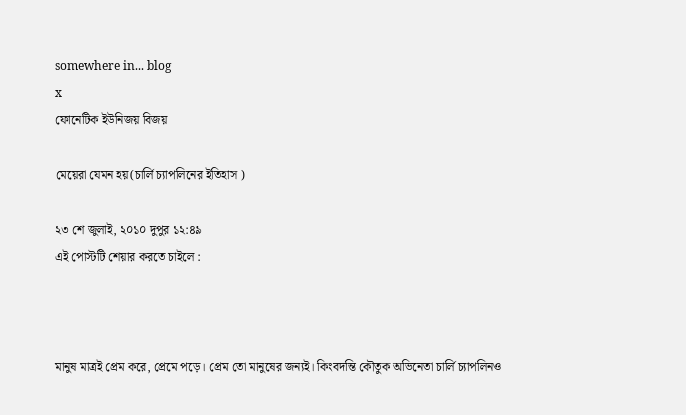somewhere in... blog
x
ফোনেটিক ইউনিজয় বিজয়

মেয়েরা যেমন হয়(চার্লি চ্যাপলিনের ইতিহাস )

২৩ শে জুলাই, ২০১০ দুপুর ১২:৪৯
এই পোস্টটি শেয়ার করতে চাইলে :



মানুষ মাত্রই প্রেম করে, প্রেমে পড়ে। প্রেম তো মানুষের জন্যই। কিংবদন্তি কৌতুক অভিনেতা চার্লি চ্যাপলিনও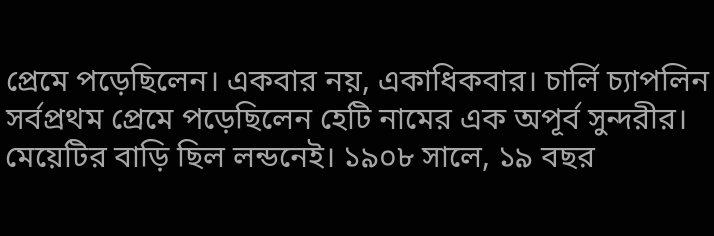প্রেমে পড়েছিলেন। একবার নয়, একাধিকবার। চার্লি চ্যাপলিন সর্বপ্রথম প্রেমে পড়েছিলেন হেটি নামের এক অপূর্ব সুন্দরীর। মেয়েটির বাড়ি ছিল লন্ডনেই। ১৯০৮ সালে, ১৯ বছর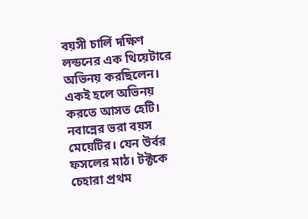বয়সী চার্লি দক্ষিণ লন্ডনের এক থিয়েটারে অভিনয় করছিলেন। একই হলে অভিনয় করতে আসত হেটি। নবান্নের ভরা বয়স মেয়েটির। যেন উর্বর ফসলের মাঠ। টক্টকে চেহারা প্রথম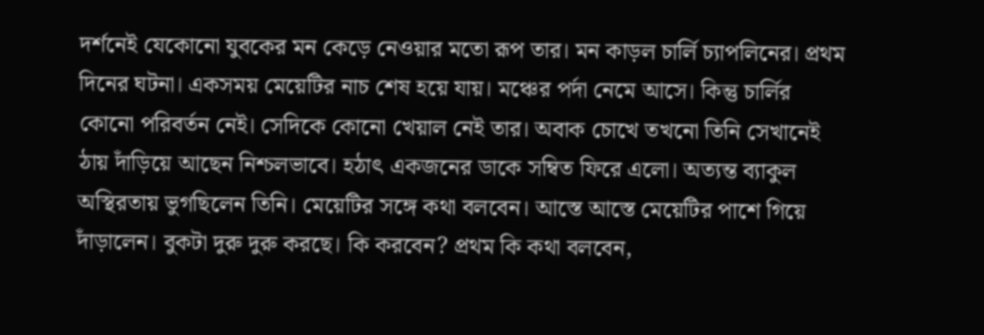দর্শনেই যেকোনো যুবকের মন কেড়ে নেওয়ার মতো রূপ তার। মন কাড়ল চার্লি চ্যাপলিনের। প্রথম দিনের ঘটনা। একসময় মেয়েটির নাচ শেষ হয়ে যায়। মঞ্চের পর্দা নেমে আসে। কিন্তু চার্লির কোনো পরিবর্তন নেই। সেদিকে কোনো খেয়াল নেই তার। অবাক চোখে তখনো তিনি সেখানেই ঠায় দাঁড়িয়ে আছেন নিশ্চলভাবে। হঠাৎ একজনের ডাকে সম্বিত ফিরে এলো। অত্যন্ত ব্যাকুল অস্থিরতায় ভুগছিলেন তিনি। মেয়েটির সঙ্গে কথা বলবেন। আস্তে আস্তে মেয়েটির পাশে গিয়ে দাঁড়ালেন। বুকটা দুরু দুরু করছে। কি করবেন? প্রথম কি কথা বলবেন,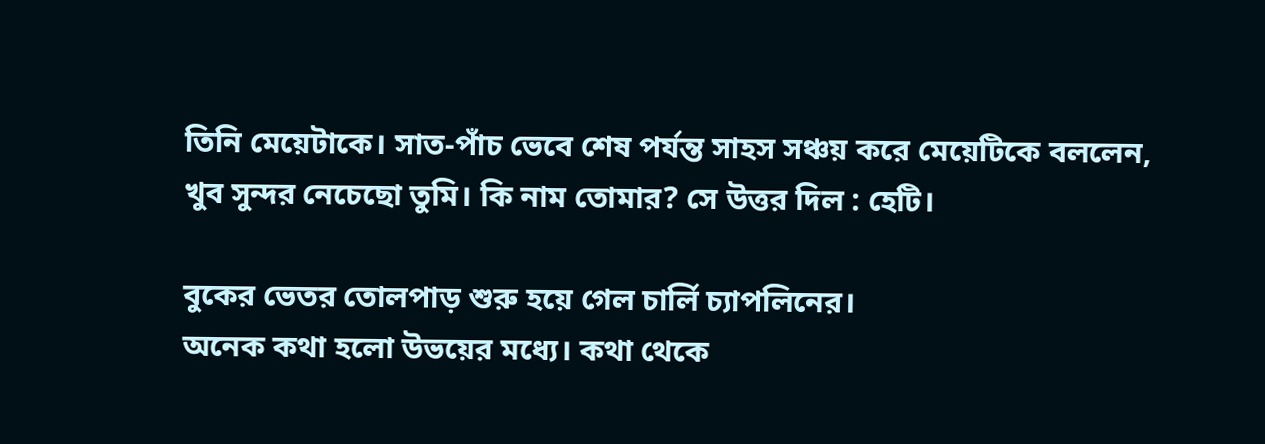তিনি মেয়েটাকে। সাত-পাঁচ ভেবে শেষ পর্যন্ত সাহস সঞ্চয় করে মেয়েটিকে বললেন, খুব সুন্দর নেচেছো তুমি। কি নাম তোমার? সে উত্তর দিল : হেটি।

বুকের ভেতর তোলপাড় শুরু হয়ে গেল চার্লি চ্যাপলিনের।
অনেক কথা হলো উভয়ের মধ্যে। কথা থেকে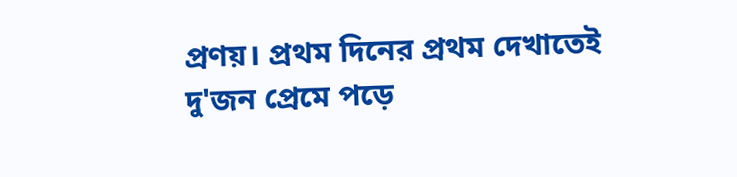প্রণয়। প্রথম দিনের প্রথম দেখাতেই দু'জন প্রেমে পড়ে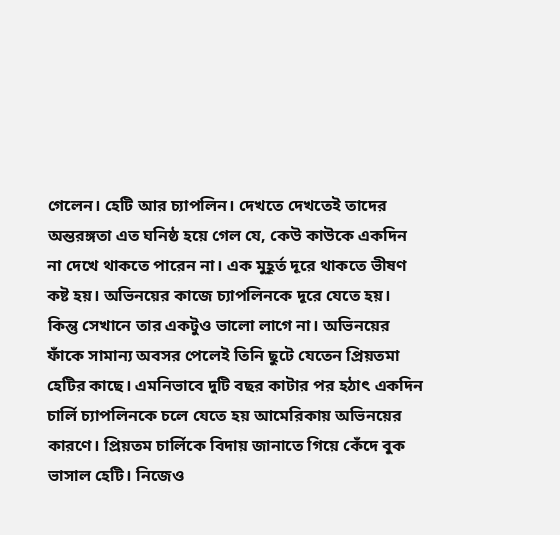গেলেন। হেটি আর চ্যাপলিন। দেখতে দেখতেই তাদের অন্তরঙ্গতা এত ঘনিষ্ঠ হয়ে গেল যে, কেউ কাউকে একদিন না দেখে থাকতে পারেন না। এক মুহূর্ত দূরে থাকতে ভীষণ কষ্ট হয়। অভিনয়ের কাজে চ্যাপলিনকে দূরে যেতে হয়। কিন্তু সেখানে তার একটুও ভালো লাগে না। অভিনয়ের ফাঁকে সামান্য অবসর পেলেই তিনি ছুটে যেতেন প্রিয়তমা হেটির কাছে। এমনিভাবে দুটি বছর কাটার পর হঠাৎ একদিন চার্লি চ্যাপলিনকে চলে যেতে হয় আমেরিকায় অভিনয়ের কারণে। প্রিয়তম চার্লিকে বিদায় জানাতে গিয়ে কেঁদে বুক ভাসাল হেটি। নিজেও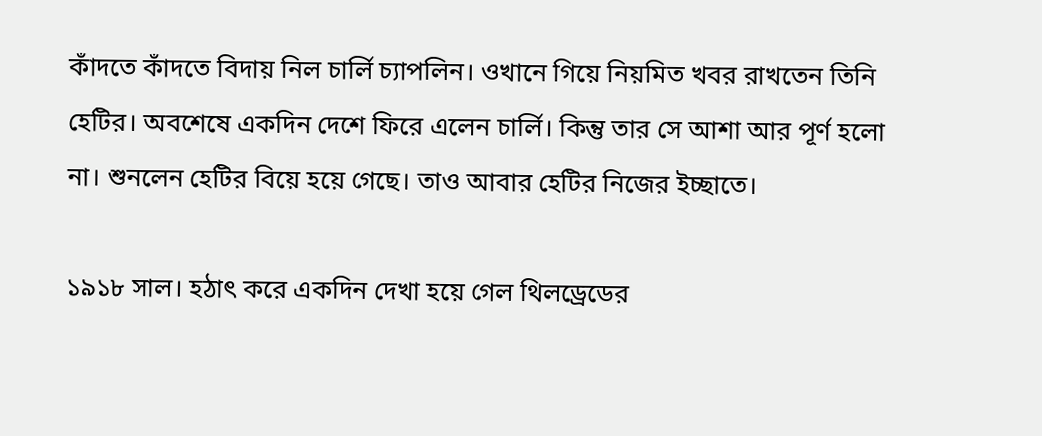কাঁদতে কাঁদতে বিদায় নিল চার্লি চ্যাপলিন। ওখানে গিয়ে নিয়মিত খবর রাখতেন তিনি হেটির। অবশেষে একদিন দেশে ফিরে এলেন চার্লি। কিন্তু তার সে আশা আর পূর্ণ হলো না। শুনলেন হেটির বিয়ে হয়ে গেছে। তাও আবার হেটির নিজের ইচ্ছাতে।

১৯১৮ সাল। হঠাৎ করে একদিন দেখা হয়ে গেল থিলড্রেডের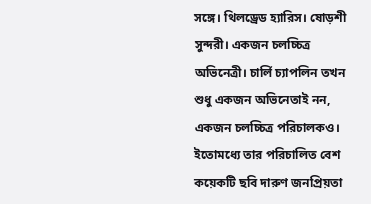সঙ্গে। থিলড্রেড হ্যারিস। ষোড়শী সুন্দরী। একজন চলচ্চিত্র অভিনেত্রী। চার্লি চ্যাপলিন তখন শুধু একজন অভিনেতাই নন, একজন চলচ্চিত্র পরিচালকও। ইতোমধ্যে তার পরিচালিত বেশ কয়েকটি ছবি দারুণ জনপ্রিয়তা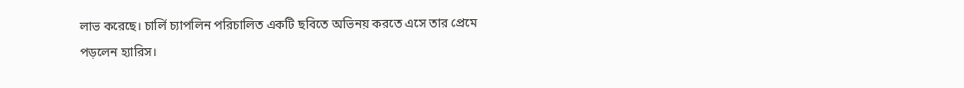লাভ করেছে। চার্লি চ্যাপলিন পরিচালিত একটি ছবিতে অভিনয় করতে এসে তার প্রেমে পড়লেন হ্যারিস।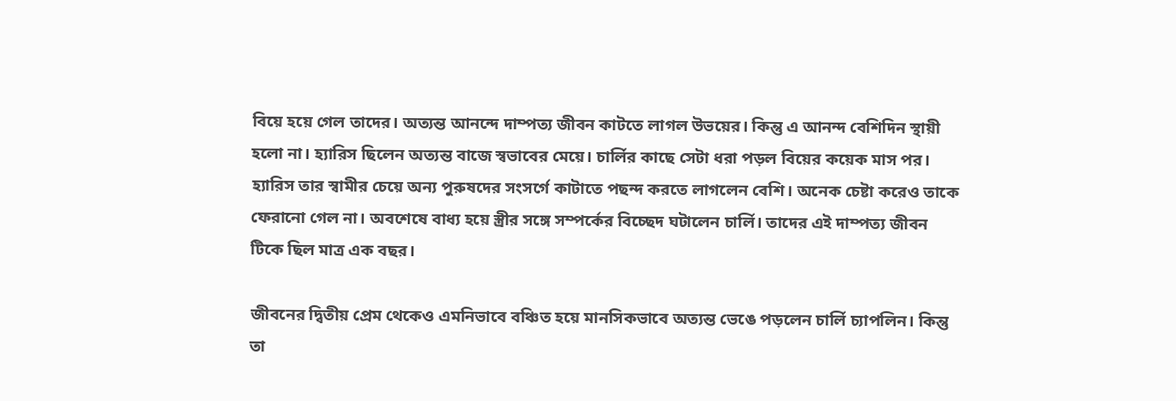বিয়ে হয়ে গেল তাদের। অত্যন্ত আনন্দে দাম্পত্য জীবন কাটতে লাগল উভয়ের। কিন্তু এ আনন্দ বেশিদিন স্থায়ী হলো না। হ্যারিস ছিলেন অত্যন্ত বাজে স্বভাবের মেয়ে। চার্লির কাছে সেটা ধরা পড়ল বিয়ের কয়েক মাস পর। হ্যারিস তার স্বামীর চেয়ে অন্য পুরুষদের সংসর্গে কাটাতে পছন্দ করতে লাগলেন বেশি। অনেক চেষ্টা করেও তাকে ফেরানো গেল না। অবশেষে বাধ্য হয়ে স্ত্রীর সঙ্গে সম্পর্কের বিচ্ছেদ ঘটালেন চার্লি। তাদের এই দাম্পত্য জীবন টিকে ছিল মাত্র এক বছর।

জীবনের দ্বিতীয় প্রেম থেকেও এমনিভাবে বঞ্চিত হয়ে মানসিকভাবে অত্যন্ত ভেঙে পড়লেন চার্লি চ্যাপলিন। কিন্তু তা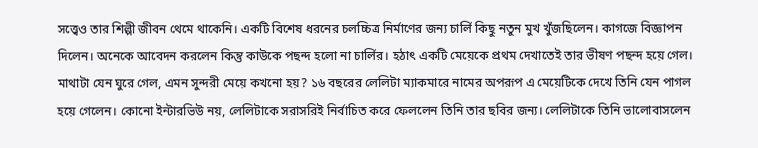সত্ত্বেও তার শিল্পী জীবন থেমে থাকেনি। একটি বিশেষ ধরনের চলচ্চিত্র নির্মাণের জন্য চার্লি কিছু নতুন মুখ খুঁজছিলেন। কাগজে বিজ্ঞাপন দিলেন। অনেকে আবেদন করলেন কিন্তু কাউকে পছন্দ হলো না চার্লির। হঠাৎ একটি মেয়েকে প্রথম দেখাতেই তার ভীষণ পছন্দ হয়ে গেল। মাথাটা যেন ঘুরে গেল, এমন সুন্দরী মেয়ে কখনো হয়? ১৬ বছরের লেলিটা ম্যাকমারে নামের অপরূপ এ মেয়েটিকে দেখে তিনি যেন পাগল হয়ে গেলেন। কোনো ইন্টারভিউ নয়, লেলিটাকে সরাসরিই নির্বাচিত করে ফেললেন তিনি তার ছবির জন্য। লেলিটাকে তিনি ভালোবাসলেন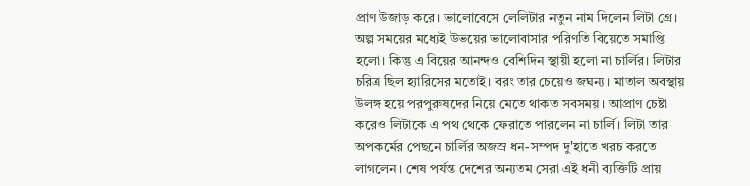প্রাণ উজাড় করে। ভালোবেসে লেলিটার নতুন নাম দিলেন লিটা গ্রে। অল্প সময়ের মধ্যেই উভয়ের ভালোবাসার পরিণতি বিয়েতে সমাপ্তি হলো। কিন্তু এ বিয়ের আনন্দও বেশিদিন স্থায়ী হলো না চার্লির। লিটার চরিত্র ছিল হ্যারিসের মতোই। বরং তার চেয়েও জঘন্য। মাতাল অবস্থায় উলঙ্গ হয়ে পরপুরুষদের নিয়ে মেতে থাকত সবসময়। আপ্রাণ চেষ্টা করেও লিটাকে এ পথ থেকে ফেরাতে পারলেন না চার্লি। লিটা তার অপকর্মের পেছনে চার্লির অজস্র ধন-সম্পদ দু'হাতে খরচ করতে লাগলেন। শেষ পর্যন্ত দেশের অন্যতম সেরা এই ধনী ব্যক্তিটি প্রায়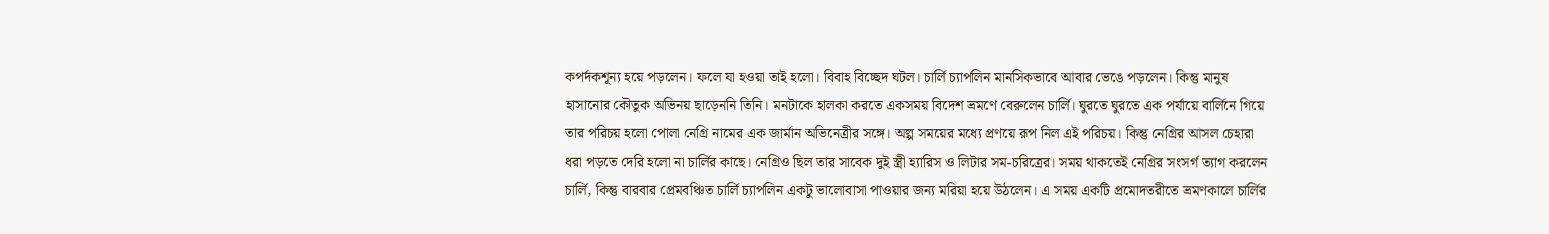কপর্দকশূন্য হয়ে পড়লেন। ফলে যা হওয়া তাই হলো। বিবাহ বিচ্ছেদ ঘটল। চার্লি চ্যাপলিন মানসিকভাবে আবার ভেঙে পড়লেন। কিন্তু মানুষ হাসানোর কৌতুক অভিনয় ছাড়েননি তিনি। মনটাকে হালকা করতে একসময় বিদেশ ভ্রমণে বেরুলেন চার্লি। ঘুরতে ঘুরতে এক পর্যায়ে বার্লিনে গিয়ে তার পরিচয় হলো পোলা নেগ্রি নামের এক জার্মান অভিনেত্রীর সঙ্গে। অল্প সময়ের মধ্যে প্রণয়ে রূপ নিল এই পরিচয়। কিন্তু নেগ্রির আসল চেহারা ধরা পড়তে দেরি হলো না চার্লির কাছে। নেগ্রিও ছিল তার সাবেক দুই স্ত্রী হ্যারিস ও লিটার সম-চরিত্রের। সময় থাকতেই নেগ্রির সংসর্গ ত্যাগ করলেন চার্লি, কিন্তু বারবার প্রেমবঞ্চিত চার্লি চ্যাপলিন একটু ভালোবাসা পাওয়ার জন্য মরিয়া হয়ে উঠলেন। এ সময় একটি প্রমোদতরীতে ভ্রমণকালে চার্লির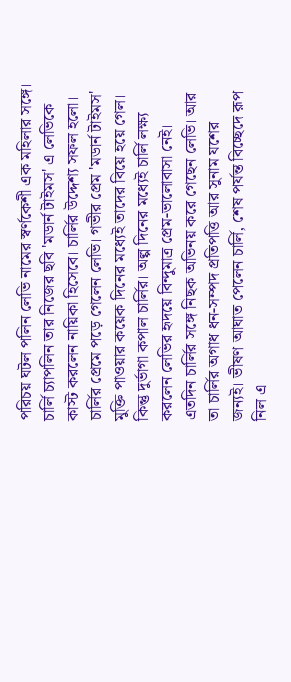পরিচয় ঘটল পলিন লেভি নামের স্বর্ণকেশী এক মহিলার সঙ্গে। চার্লি চ্যাপলিন তার নিজের ছবি 'মডার্ন টাইমস' এ লেভিকে কাস্ট করলেন নায়িকা হিসেবে। চার্লির উদ্দেশ্য সফল হলো। চার্লির প্রেমে পড়ে গেলেন লেভি। গভীর প্রেম 'মডার্ন টাইমস' মুক্তি পাওয়ার কয়েক দিনের মধ্যেই তাদের বিয়ে হয়ে গেল। কিন্তু দুর্ভাগা কপাল চার্লির। অল্প দিনের মধ্যেই চার্লি লক্ষ্য করলেন লেভির হৃদয়ে বিন্দুমাত্র প্রেম-ভালোবাসা নেই। এতদিন চার্লির সঙ্গে নিছক অভিনয় করে গেছেন লেভি। আর তা চার্লির অগাধ ধন-সম্পদ প্রতিপত্তি আর সুনাম যশের জন্যই। ভীষণ আঘাত পেলেন চার্লি, শেষ পর্যন্ত বিচ্ছেদে রূপ নিল এ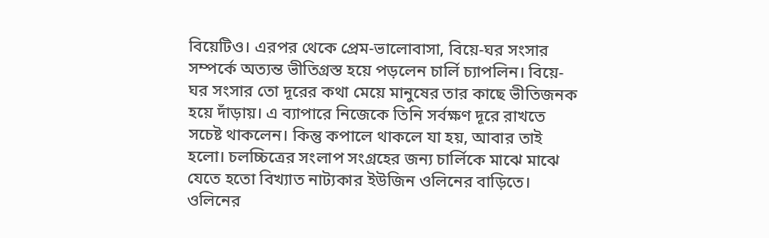বিয়েটিও। এরপর থেকে প্রেম-ভালোবাসা, বিয়ে-ঘর সংসার সম্পর্কে অত্যন্ত ভীতিগ্রস্ত হয়ে পড়লেন চার্লি চ্যাপলিন। বিয়ে-ঘর সংসার তো দূরের কথা মেয়ে মানুষের তার কাছে ভীতিজনক হয়ে দাঁড়ায়। এ ব্যাপারে নিজেকে তিনি সর্বক্ষণ দূরে রাখতে সচেষ্ট থাকলেন। কিন্তু কপালে থাকলে যা হয়, আবার তাই হলো। চলচ্চিত্রের সংলাপ সংগ্রহের জন্য চার্লিকে মাঝে মাঝে যেতে হতো বিখ্যাত নাট্যকার ইউজিন ওলিনের বাড়িতে। ওলিনের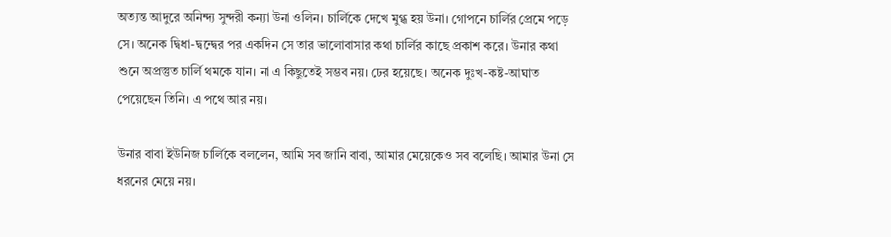অত্যন্ত আদুরে অনিন্দ্য সুন্দরী কন্যা উনা ওলিন। চার্লিকে দেখে মুগ্ধ হয় উনা। গোপনে চার্লির প্রেমে পড়ে সে। অনেক দ্বিধা-দ্বন্দ্বের পর একদিন সে তার ভালোবাসার কথা চার্লির কাছে প্রকাশ করে। উনার কথা শুনে অপ্রস্তুত চার্লি থমকে যান। না এ কিছুতেই সম্ভব নয়। ঢের হয়েছে। অনেক দুঃখ-কষ্ট-আঘাত পেয়েছেন তিনি। এ পথে আর নয়।

উনার বাবা ইউনিজ চার্লিকে বললেন, আমি সব জানি বাবা, আমার মেয়েকেও সব বলেছি। আমার উনা সে ধরনের মেয়ে নয়।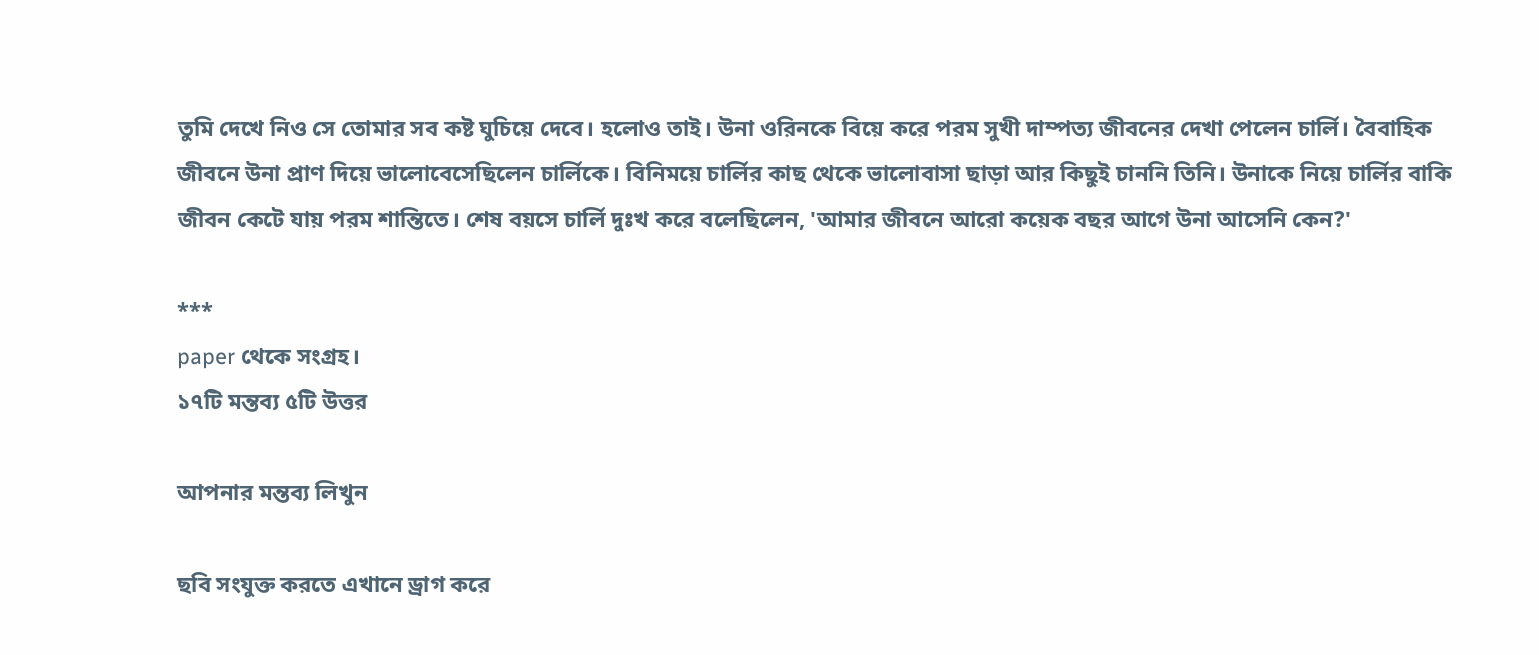তুমি দেখে নিও সে তোমার সব কষ্ট ঘুচিয়ে দেবে। হলোও তাই। উনা ওরিনকে বিয়ে করে পরম সুখী দাম্পত্য জীবনের দেখা পেলেন চার্লি। বৈবাহিক জীবনে উনা প্রাণ দিয়ে ভালোবেসেছিলেন চার্লিকে। বিনিময়ে চার্লির কাছ থেকে ভালোবাসা ছাড়া আর কিছুই চাননি তিনি। উনাকে নিয়ে চার্লির বাকি জীবন কেটে যায় পরম শান্তিতে। শেষ বয়সে চার্লি দুঃখ করে বলেছিলেন, 'আমার জীবনে আরো কয়েক বছর আগে উনা আসেনি কেন?'

***
paper থেকে সংগ্রহ।
১৭টি মন্তব্য ৫টি উত্তর

আপনার মন্তব্য লিখুন

ছবি সংযুক্ত করতে এখানে ড্রাগ করে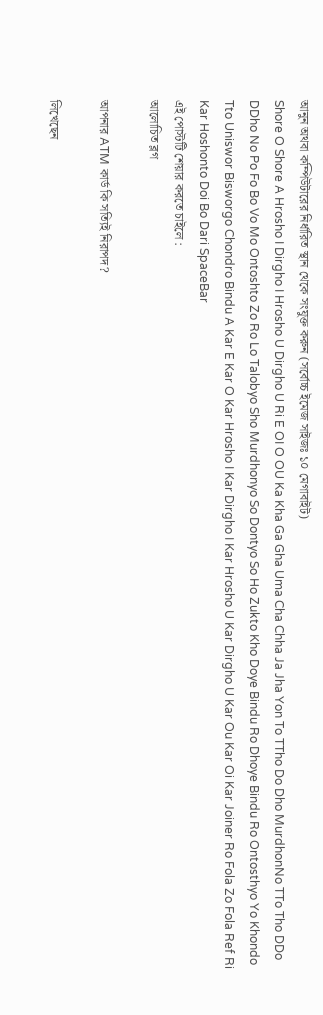আনুন অথবা কম্পিউটারের নির্ধারিত স্থান থেকে সংযুক্ত করুন (সর্বোচ্চ ইমেজ সাইজঃ ১০ মেগাবাইট)
Shore O Shore A Hrosho I Dirgho I Hrosho U Dirgho U Ri E OI O OU Ka Kha Ga Gha Uma Cha Chha Ja Jha Yon To TTho Do Dho MurdhonNo TTo Tho DDo DDho No Po Fo Bo Vo Mo Ontoshto Zo Ro Lo Talobyo Sho Murdhonyo So Dontyo So Ho Zukto Kho Doye Bindu Ro Dhoye Bindu Ro Ontosthyo Yo Khondo Tto Uniswor Bisworgo Chondro Bindu A Kar E Kar O Kar Hrosho I Kar Dirgho I Kar Hrosho U Kar Dirgho U Kar Ou Kar Oi Kar Joiner Ro Fola Zo Fola Ref Ri Kar Hoshonto Doi Bo Dari SpaceBar
এই পোস্টটি শেয়ার করতে চাইলে :
আলোচিত ব্লগ

আপনার ATM কার্ড কি সত্যিই নিরাপদ?

লিখেছেন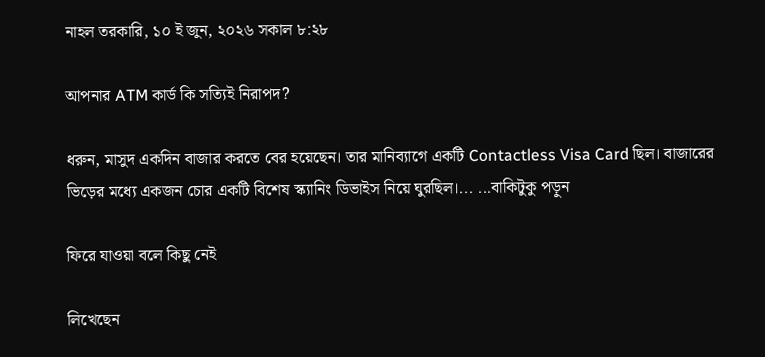নাহল তরকারি, ১০ ই জুন, ২০২৬ সকাল ৮:২৮

আপনার ATM কার্ড কি সত্যিই নিরাপদ?

ধরুন, মাসুদ একদিন বাজার করতে বের হয়েছেন। তার মানিব্যাগে একটি Contactless Visa Card ছিল। বাজারের ভিড়ের মধ্যে একজন চোর একটি বিশেষ স্ক্যানিং ডিভাইস নিয়ে ঘুরছিল।... ...বাকিটুকু পড়ুন

ফিরে যাওয়া বলে কিছু নেই

লিখেছেন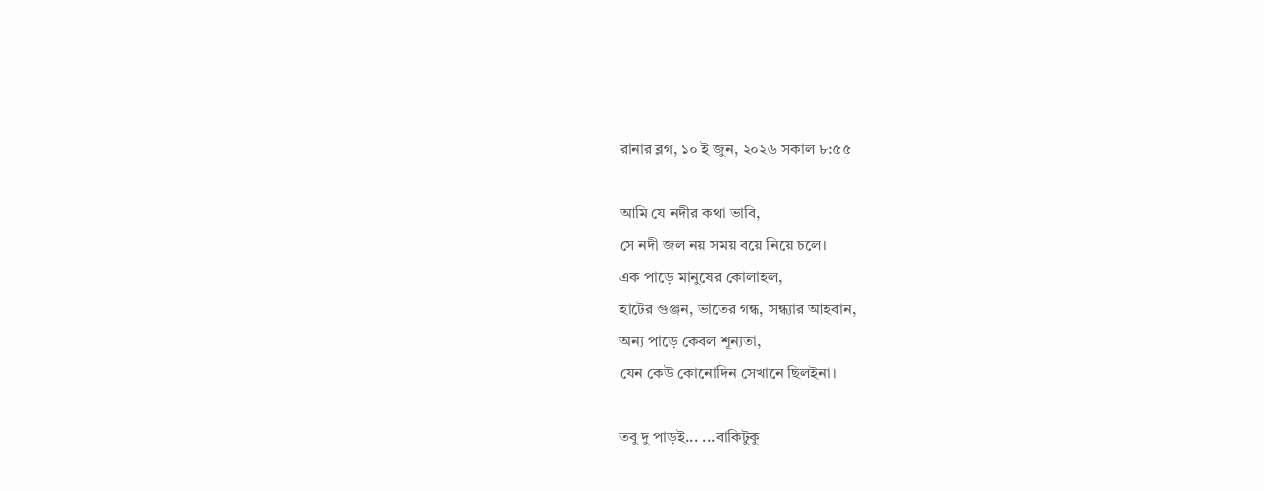রানার ব্লগ, ১০ ই জুন, ২০২৬ সকাল ৮:৫৫

আমি যে নদীর কথা ভাবি,
সে নদী জল নয় সময় বয়ে নিয়ে চলে।
এক পাড়ে মানুষের কোলাহল,
হাটের গুঞ্জন, ভাতের গন্ধ, সন্ধ্যার আহবান,
অন্য পাড়ে কেবল শূন্যতা,
যেন কেউ কোনোদিন সেখানে ছিলইনা।

তবু দু পাড়ই... ...বাকিটুকু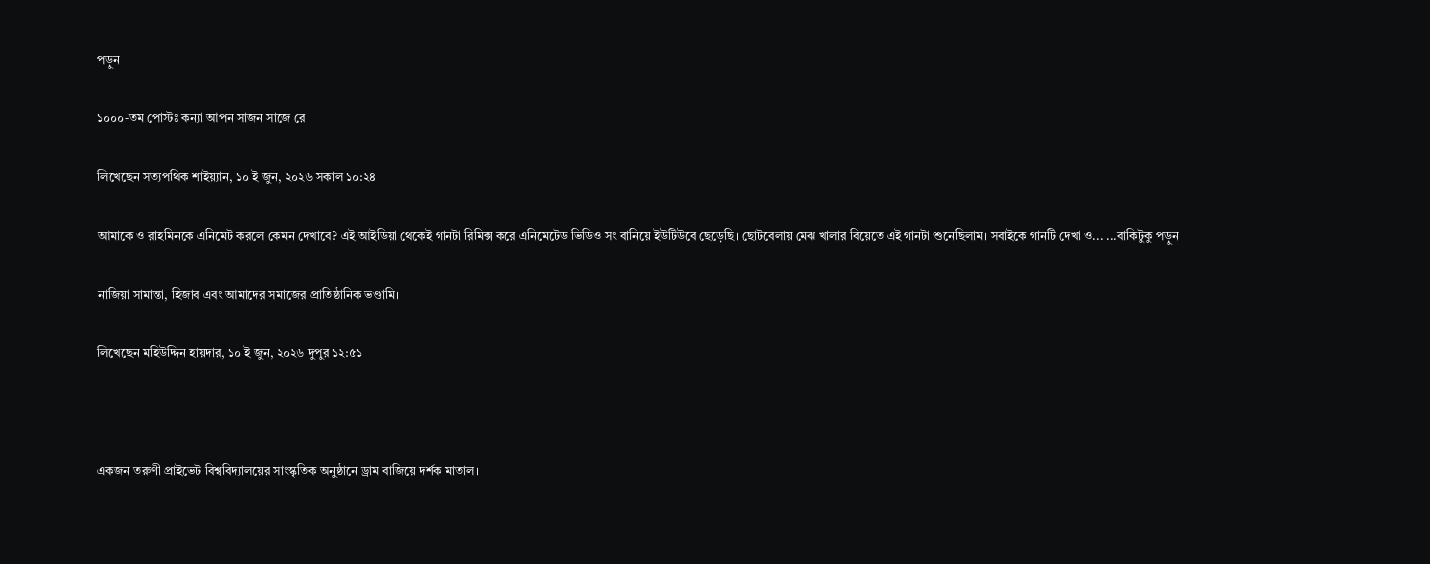পড়ুন

১০০০-তম পোস্টঃ কন্যা আপন সাজন সাজে রে

লিখেছেন সত্যপথিক শাইয়্যান, ১০ ই জুন, ২০২৬ সকাল ১০:২৪

আমাকে ও রাহমিনকে এনিমেট করলে কেমন দেখাবে? এই আইডিয়া থেকেই গানটা রিমিক্স করে এনিমেটেড ভিডিও সং বানিয়ে ইউটিউবে ছেড়েছি। ছোটবেলায় মেঝ খালার বিয়েতে এই গানটা শুনেছিলাম। সবাইকে গানটি দেখা ও... ...বাকিটুকু পড়ুন

নাজিয়া সামান্তা, হিজাব এবং আমাদের সমাজের প্রাতিষ্ঠানিক ভণ্ডামি।

লিখেছেন মহিউদ্দিন হায়দার, ১০ ই জুন, ২০২৬ দুপুর ১২:৫১



একজন তরুণী প্রাইভেট বিশ্ববিদ্যালয়ের সাংস্কৃতিক অনুষ্ঠানে ড্রাম বাজিয়ে দর্শক মাতাল।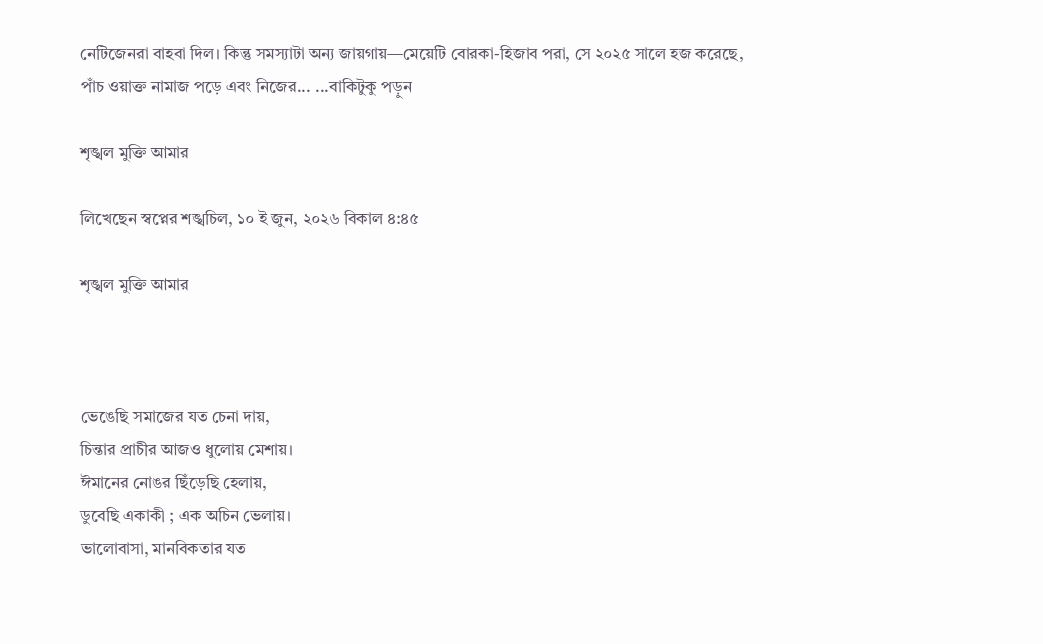নেটিজেনরা বাহবা দিল। কিন্তু সমস্যাটা অন্য জায়গায়—মেয়েটি বোরকা-হিজাব পরা, সে ২০২৫ সালে হজ করেছে, পাঁচ ওয়াক্ত নামাজ পড়ে এবং নিজের... ...বাকিটুকু পড়ুন

শৃঙ্খল মুক্তি আমার

লিখেছেন স্বপ্নের শঙ্খচিল, ১০ ই জুন, ২০২৬ বিকাল ৪:৪৫

শৃঙ্খল মুক্তি আমার



ভেঙেছি সমাজের যত চেনা দায়,
চিন্তার প্রাচীর আজও ধুলোয় মেশায়।
ঈমানের নোঙর ছিঁড়েছি হেলায়,
ডুবেছি একাকী ; এক অচিন ভেলায়।
ভালোবাসা, মানবিকতার যত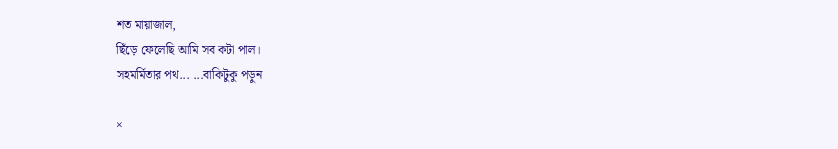শত মায়াজাল,
ছিঁড়ে ফেলেছি আমি সব কটা পাল।
সহমর্মিতার পথ... ...বাকিটুকু পড়ুন

×